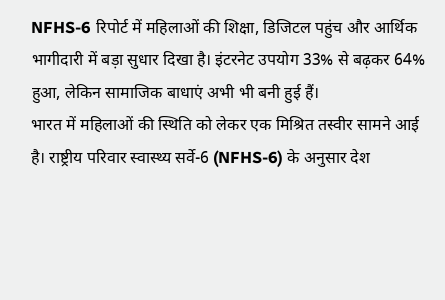NFHS-6 रिपोर्ट में महिलाओं की शिक्षा, डिजिटल पहुंच और आर्थिक भागीदारी में बड़ा सुधार दिखा है। इंटरनेट उपयोग 33% से बढ़कर 64% हुआ, लेकिन सामाजिक बाधाएं अभी भी बनी हुई हैं।
भारत में महिलाओं की स्थिति को लेकर एक मिश्रित तस्वीर सामने आई है। राष्ट्रीय परिवार स्वास्थ्य सर्वे-6 (NFHS-6) के अनुसार देश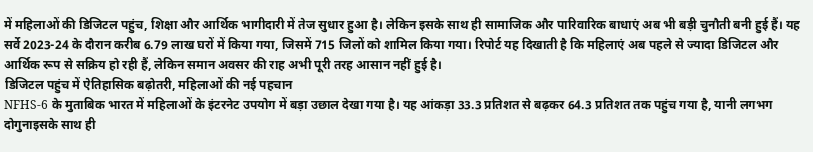में महिलाओं की डिजिटल पहुंच, शिक्षा और आर्थिक भागीदारी में तेज सुधार हुआ है। लेकिन इसके साथ ही सामाजिक और पारिवारिक बाधाएं अब भी बड़ी चुनौती बनी हुई हैं। यह सर्वे 2023-24 के दौरान करीब 6.79 लाख घरों में किया गया, जिसमें 715 जिलों को शामिल किया गया। रिपोर्ट यह दिखाती है कि महिलाएं अब पहले से ज्यादा डिजिटल और आर्थिक रूप से सक्रिय हो रही हैं, लेकिन समान अवसर की राह अभी पूरी तरह आसान नहीं हुई है।
डिजिटल पहुंच में ऐतिहासिक बढ़ोतरी, महिलाओं की नई पहचान
NFHS-6 के मुताबिक भारत में महिलाओं के इंटरनेट उपयोग में बड़ा उछाल देखा गया है। यह आंकड़ा 33.3 प्रतिशत से बढ़कर 64.3 प्रतिशत तक पहुंच गया है, यानी लगभग दोगुनाइसके साथ ही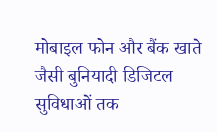मोबाइल फोन और बैंक खाते जैसी बुनियादी डिजिटल सुविधाओं तक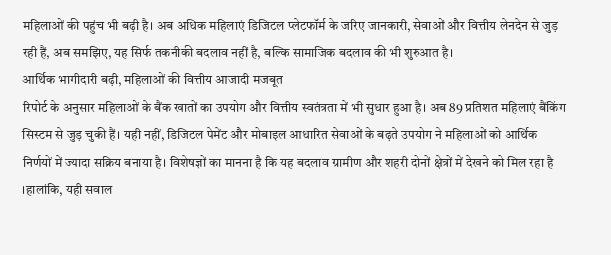महिलाओं की पहुंच भी बढ़ी है। अब अधिक महिलाएं डिजिटल प्लेटफॉर्म के जरिए जानकारी, सेवाओं और वित्तीय लेनदेन से जुड़ रही हैं, अब समझिए, यह सिर्फ तकनीकी बदलाव नहीं है, बल्कि सामाजिक बदलाव की भी शुरुआत है।
आर्थिक भागीदारी बढ़ी, महिलाओं की वित्तीय आजादी मजबूत
रिपोर्ट के अनुसार महिलाओं के बैंक खातों का उपयोग और वित्तीय स्वतंत्रता में भी सुधार हुआ है। अब 89 प्रतिशत महिलाएं बैंकिंग सिस्टम से जुड़ चुकी हैं। यही नहीं, डिजिटल पेमेंट और मोबाइल आधारित सेवाओं के बढ़ते उपयोग ने महिलाओं को आर्थिक निर्णयों में ज्यादा सक्रिय बनाया है। विशेषज्ञों का मानना है कि यह बदलाव ग्रामीण और शहरी दोनों क्षेत्रों में देखने को मिल रहा है ।हालांकि, यही सवाल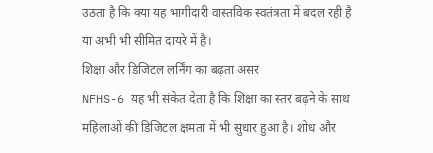उठता है कि क्या यह भागीदारी वास्तविक स्वतंत्रता में बदल रही है या अभी भी सीमित दायरे में है।
शिक्षा और डिजिटल लर्निंग का बढ़ता असर
NFHS-6 यह भी संकेत देता है कि शिक्षा का स्तर बढ़ने के साथ महिलाओं की डिजिटल क्षमता में भी सुधार हुआ है। शोध और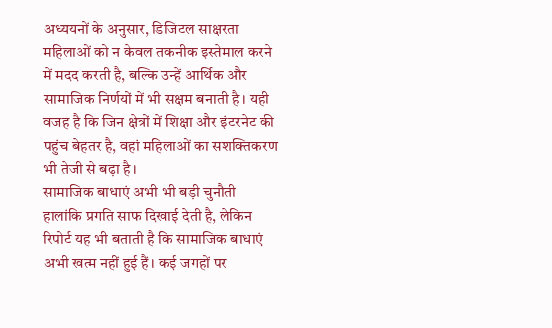अध्ययनों के अनुसार, डिजिटल साक्षरता महिलाओं को न केवल तकनीक इस्तेमाल करने में मदद करती है, बल्कि उन्हें आर्थिक और सामाजिक निर्णयों में भी सक्षम बनाती है। यही वजह है कि जिन क्षेत्रों में शिक्षा और इंटरनेट की पहुंच बेहतर है, वहां महिलाओं का सशक्तिकरण भी तेजी से बढ़ा है।
सामाजिक बाधाएं अभी भी बड़ी चुनौती
हालांकि प्रगति साफ दिखाई देती है, लेकिन रिपोर्ट यह भी बताती है कि सामाजिक बाधाएं अभी खत्म नहीं हुई हैं। कई जगहों पर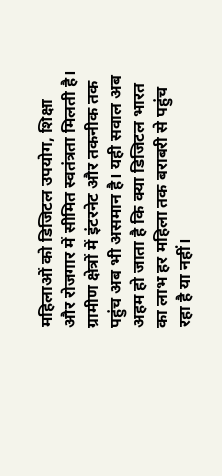महिलाओं को डिजिटल उपयोग, शिक्षा और रोजगार में सीमित स्वतंत्रता मिलती है। ग्रामीण क्षेत्रों में इंटरनेट और तकनीक तक पहुंच अब भी असमान है। यही सवाल अब अहम हो जाता है कि क्या डिजिटल भारत का लाभ हर महिला तक बराबरी से पहुंच रहा है या नहीं।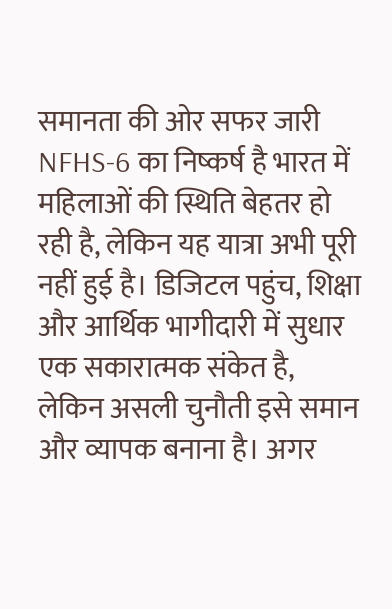समानता की ओर सफर जारी
NFHS-6 का निष्कर्ष है भारत में महिलाओं की स्थिति बेहतर हो रही है, लेकिन यह यात्रा अभी पूरी नहीं हुई है। डिजिटल पहुंच, शिक्षा और आर्थिक भागीदारी में सुधार एक सकारात्मक संकेत है, लेकिन असली चुनौती इसे समान और व्यापक बनाना है। अगर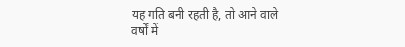यह गति बनी रहती है, तो आने वाले वर्षों में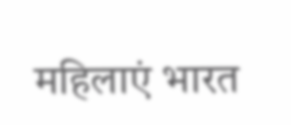महिलाएं भारत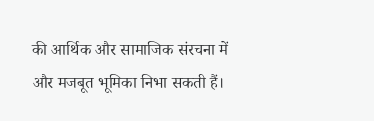की आर्थिक और सामाजिक संरचना में और मजबूत भूमिका निभा सकती हैं।